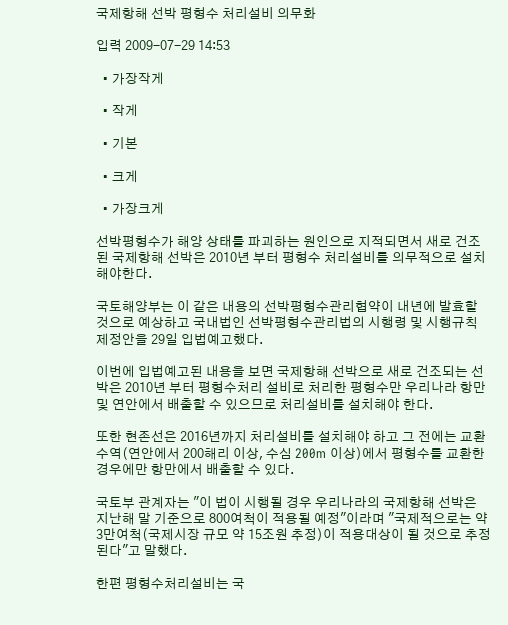국제항해 선박 평형수 처리설비 의무화

입력 2009-07-29 14:53

  • 가장작게

  • 작게

  • 기본

  • 크게

  • 가장크게

선박평형수가 해양 상태를 파괴하는 원인으로 지적되면서 새로 건조된 국제항해 선박은 2010년 부터 평형수 처리설비를 의무적으로 설치해야한다.

국토해양부는 이 같은 내용의 선박평형수관리협약이 내년에 발효할 것으로 예상하고 국내법인 선박평형수관리법의 시행령 및 시행규칙 제정안을 29일 입법예고했다.

이번에 입법예고된 내용을 보면 국제항해 선박으로 새로 건조되는 선박은 2010년 부터 평형수처리 설비로 처리한 평형수만 우리나라 항만 및 연안에서 배출할 수 있으므로 처리설비를 설치해야 한다.

또한 현존선은 2016년까지 처리설비를 설치해야 하고 그 전에는 교환수역(연안에서 200해리 이상, 수심 200m 이상)에서 평형수를 교환한 경우에만 항만에서 배출할 수 있다.

국토부 관계자는 "이 법이 시행될 경우 우리나라의 국제항해 선박은 지난해 말 기준으로 800여척이 적용될 예정"이라며 "국제적으로는 약 3만여척(국제시장 규모 약 15조원 추정)이 적용대상이 될 것으로 추정된다"고 말했다.

한편 평형수처리설비는 국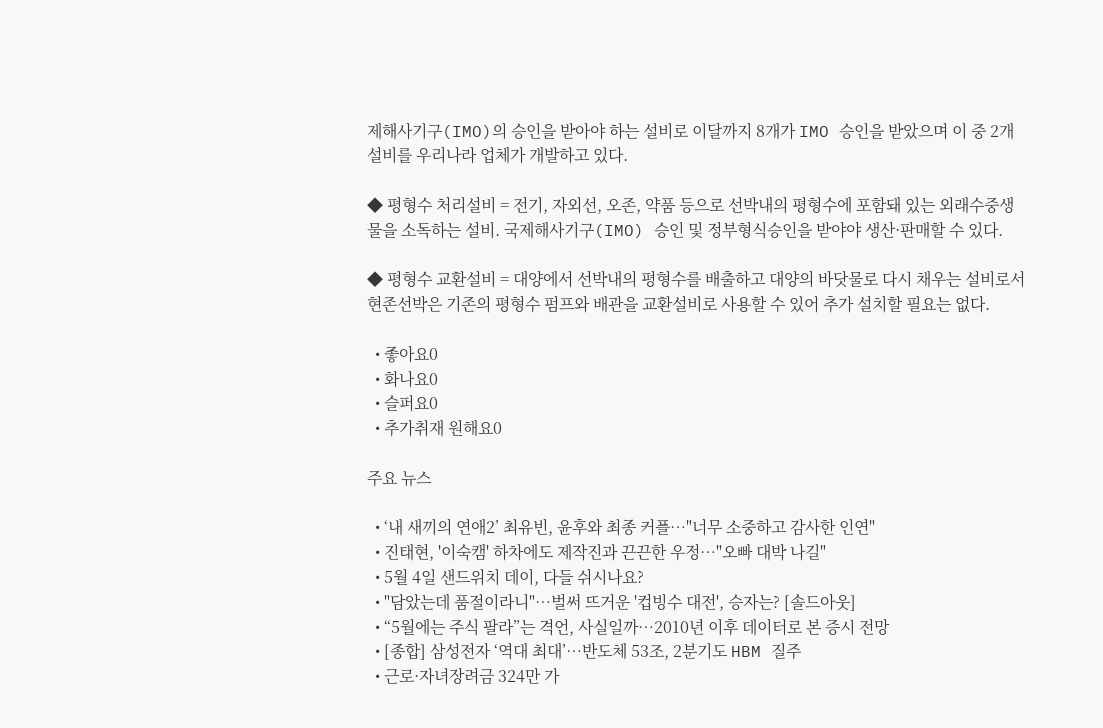제해사기구(IMO)의 승인을 받아야 하는 설비로 이달까지 8개가 IMO 승인을 받았으며 이 중 2개 설비를 우리나라 업체가 개발하고 있다.

◆ 평형수 처리설비 = 전기, 자외선, 오존, 약품 등으로 선박내의 평형수에 포함돼 있는 외래수중생물을 소독하는 설비. 국제해사기구(IMO) 승인 및 정부형식승인을 받야야 생산·판매할 수 있다.

◆ 평형수 교환설비 = 대양에서 선박내의 평형수를 배출하고 대양의 바닷물로 다시 채우는 설비로서 현존선박은 기존의 평형수 펌프와 배관을 교환설비로 사용할 수 있어 추가 설치할 필요는 없다.

  • 좋아요0
  • 화나요0
  • 슬퍼요0
  • 추가취재 원해요0

주요 뉴스

  • ‘내 새끼의 연애2’ 최유빈, 윤후와 최종 커플⋯"너무 소중하고 감사한 인연"
  • 진태현, '이숙캠' 하차에도 제작진과 끈끈한 우정⋯"오빠 대박 나길"
  • 5월 4일 샌드위치 데이, 다들 쉬시나요?
  • "담았는데 품절이라니"⋯벌써 뜨거운 '컵빙수 대전', 승자는? [솔드아웃]
  • “5월에는 주식 팔라”는 격언, 사실일까⋯2010년 이후 데이터로 본 증시 전망
  • [종합] 삼성전자 ‘역대 최대’…반도체 53조, 2분기도 HBM 질주
  • 근로·자녀장려금 324만 가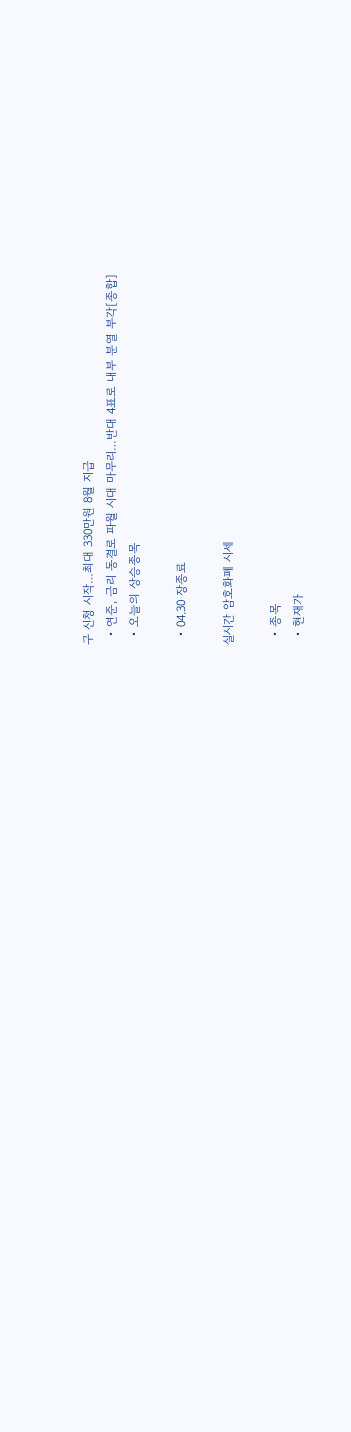구 신청 시작…최대 330만원 8월 지급
  • 연준, 금리 동결로 파월 시대 마무리…반대 4표로 내부 분열 부각[종합]
  • 오늘의 상승종목

  • 04.30 장종료

실시간 암호화폐 시세

  • 종목
  • 현재가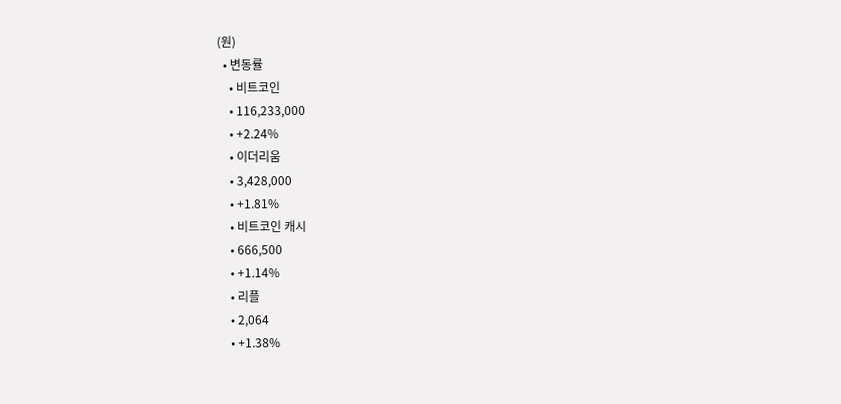(원)
  • 변동률
    • 비트코인
    • 116,233,000
    • +2.24%
    • 이더리움
    • 3,428,000
    • +1.81%
    • 비트코인 캐시
    • 666,500
    • +1.14%
    • 리플
    • 2,064
    • +1.38%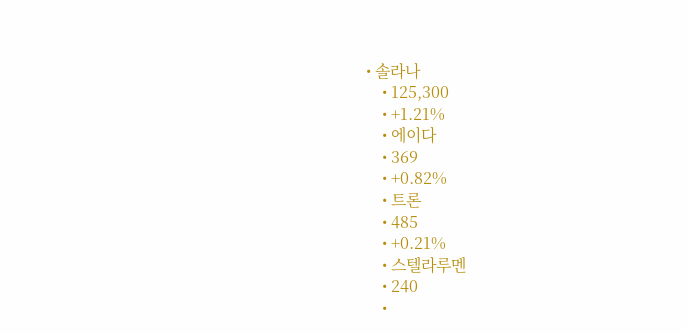• 솔라나
    • 125,300
    • +1.21%
    • 에이다
    • 369
    • +0.82%
    • 트론
    • 485
    • +0.21%
    • 스텔라루멘
    • 240
    •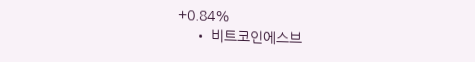+0.84%
    • 비트코인에스브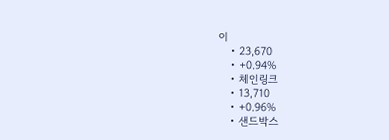이
    • 23,670
    • +0.94%
    • 체인링크
    • 13,710
    • +0.96%
    • 샌드박스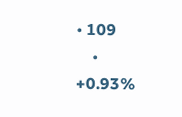• 109
    • +0.93%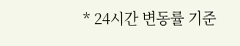* 24시간 변동률 기준